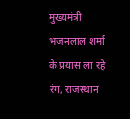मुख्यमंत्री भजनलाल शर्मा के प्रयास ला रहे रंग, राजस्थान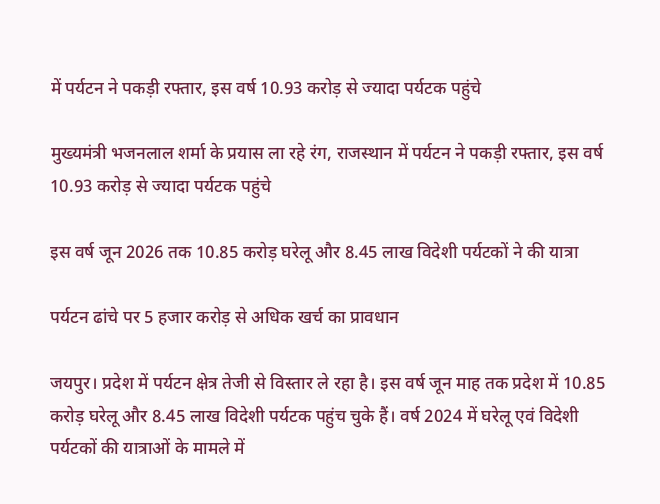में पर्यटन ने पकड़ी रफ्तार, इस वर्ष 10.93 करोड़ से ज्यादा पर्यटक पहुंचे

मुख्यमंत्री भजनलाल शर्मा के प्रयास ला रहे रंग, राजस्थान में पर्यटन ने पकड़ी रफ्तार, इस वर्ष 10.93 करोड़ से ज्यादा पर्यटक पहुंचे

इस वर्ष जून 2026 तक 10.85 करोड़ घरेलू और 8.45 लाख विदेशी पर्यटकों ने की यात्रा

पर्यटन ढांचे पर 5 हजार करोड़ से अधिक खर्च का प्रावधान

जयपुर। प्रदेश में पर्यटन क्षेत्र तेजी से विस्तार ले रहा है। इस वर्ष जून माह तक प्रदेश में 10.85  करोड़ घरेलू और 8.45 लाख विदेशी पर्यटक पहुंच चुके हैं। वर्ष 2024 में घरेलू एवं विदेशी पर्यटकों की यात्राओं के मामले में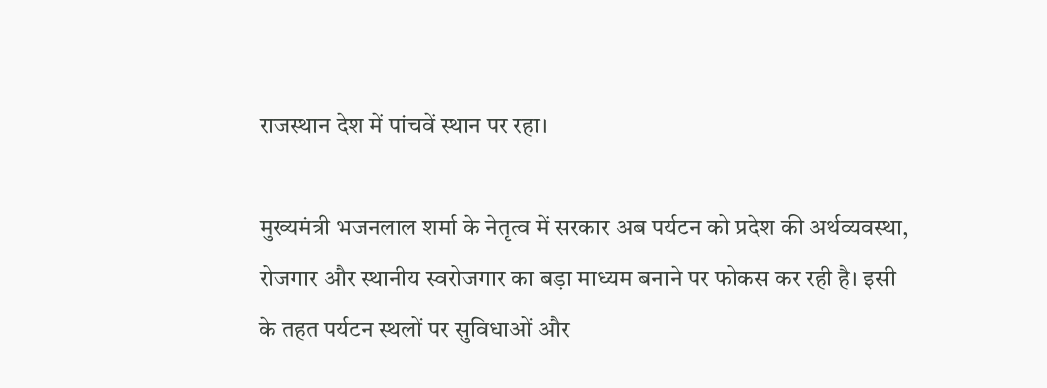राजस्थान देश में पांचवें स्थान पर रहा।

मुख्यमंत्री भजनलाल शर्मा के नेतृत्व में सरकार अब पर्यटन को प्रदेश की अर्थव्यवस्था, रोजगार और स्थानीय स्वरोजगार का बड़ा माध्यम बनाने पर फोकस कर रही है। इसी के तहत पर्यटन स्थलों पर सुविधाओं और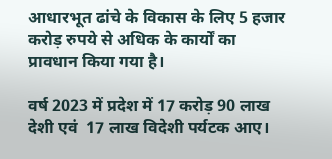आधारभूत ढांचे के विकास के लिए 5 हजार करोड़ रुपये से अधिक के कार्यों का प्रावधान किया गया है।

वर्ष 2023 में प्रदेश में 17 करोड़ 90 लाख देशी एवं  17 लाख विदेशी पर्यटक आए।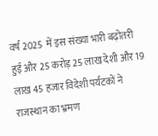वर्ष 2025  में इस संख्या भारी बढ़ोतरी हुई और 25 करोड़ 25 लाख देशी और 19 लाख 45 हजार विदेशी पर्यटकों ने राजस्थान का भ्रमण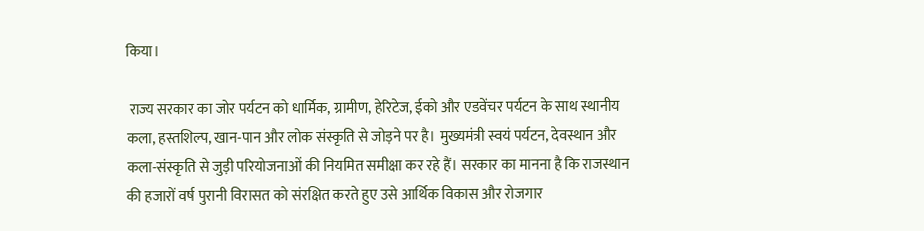किया।

 राज्य सरकार का जोर पर्यटन को धार्मिक, ग्रामीण, हेरिटेज, ईको और एडवेंचर पर्यटन के साथ स्थानीय कला, हस्तशिल्प, खान-पान और लोक संस्कृति से जोड़ने पर है। मुख्यमंत्री स्वयं पर्यटन, देवस्थान और कला-संस्कृति से जुड़ी परियोजनाओं की नियमित समीक्षा कर रहे हैं। सरकार का मानना है कि राजस्थान की हजारों वर्ष पुरानी विरासत को संरक्षित करते हुए उसे आर्थिक विकास और रोजगार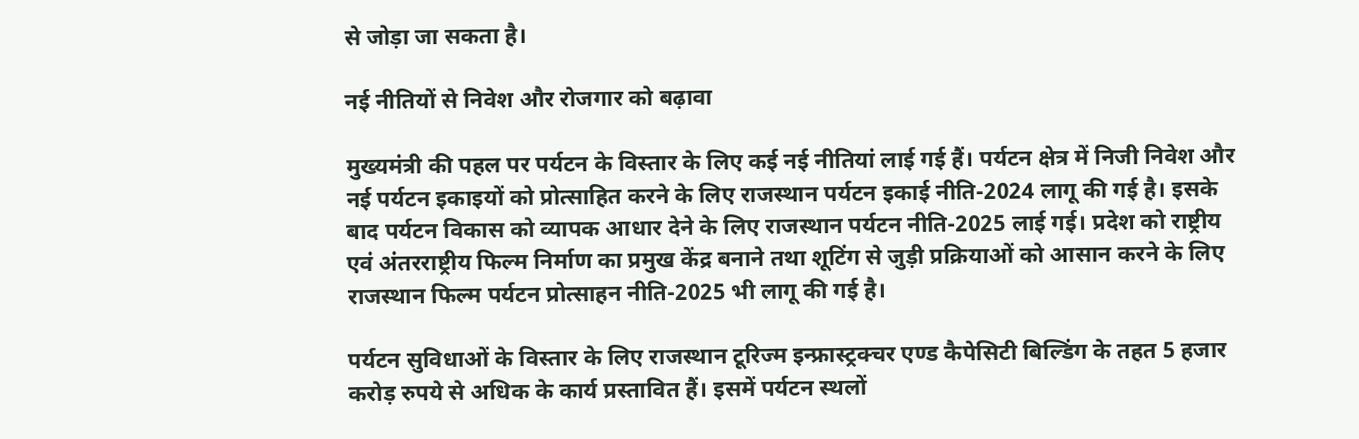से जोड़ा जा सकता है।

नई नीतियों से निवेश और रोजगार को बढ़ावा

मुख्यमंत्री की पहल पर पर्यटन के विस्तार के लिए कई नई नीतियां लाई गई हैं। पर्यटन क्षेत्र में निजी निवेश और नई पर्यटन इकाइयों को प्रोत्साहित करने के लिए राजस्थान पर्यटन इकाई नीति-2024 लागू की गई है। इसके बाद पर्यटन विकास को व्यापक आधार देने के लिए राजस्थान पर्यटन नीति-2025 लाई गई। प्रदेश को राष्ट्रीय एवं अंतरराष्ट्रीय फिल्म निर्माण का प्रमुख केंद्र बनाने तथा शूटिंग से जुड़ी प्रक्रियाओं को आसान करने के लिए राजस्थान फिल्म पर्यटन प्रोत्साहन नीति-2025 भी लागू की गई है।

पर्यटन सुविधाओं के विस्तार के लिए राजस्थान टूरिज्म इन्फ्रास्ट्रक्चर एण्ड कैपेसिटी बिल्डिंग के तहत 5 हजार करोड़ रुपये से अधिक के कार्य प्रस्तावित हैं। इसमें पर्यटन स्थलों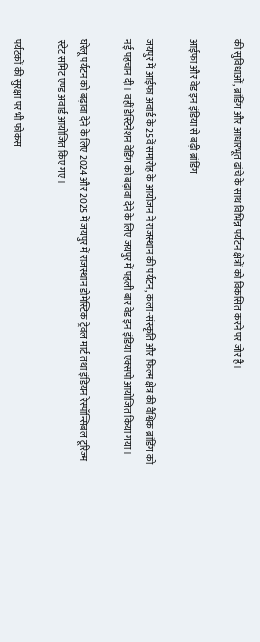की सुविधाओं, ब्रांडिंग और आधारभूत ढांचे के साथ विभिन्न पर्यटन क्षेत्रों को विकसित करने पर जोर है।

आईफा और वेड इन इंडिया से बढ़ी ब्रांडिंग

जयपुर में आईफा अवार्ड के 25वें समारोह के आयोजन ने राजस्थान की पर्यटन, कला-संस्कृति और फिल्म क्षेत्र की वैश्विक ब्रांडिंग को नई पहचान दी। वहीं डेस्टिनेशन वेडिंग को बढ़ावा देने के लिए जयपुर में पहली बार वेड इन इंडिया एक्सपो आयोजित किया गया।

घरेलू पर्यटन को बढ़ावा देने के लिए 2024 और 2025 में जयपुर में राजस्थान डोमेस्टिक ट्रेवल मार्ट तथा इंडियन रेस्पॉन्सिबल टूरिज्म स्टेट समिट एण्ड अवार्ड आयोजित किए गए।

पर्यटकों की सुरक्षा पर भी फोकस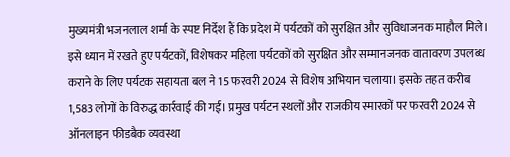मुख्यमंत्री भजनलाल शर्मा के स्पष्ट निर्देश हैं कि प्रदेश में पर्यटकों को सुरक्षित और सुविधाजनक माहौल मिले। इसे ध्यान में रखते हुए पर्यटकों, विशेषकर महिला पर्यटकों को सुरक्षित और सम्मानजनक वातावरण उपलब्ध कराने के लिए पर्यटक सहायता बल ने 15 फरवरी 2024 से विशेष अभियान चलाया। इसके तहत करीब 1,583 लोगों के विरुद्ध कार्रवाई की गई। प्रमुख पर्यटन स्थलों और राजकीय स्मारकों पर फरवरी 2024 से ऑनलाइन फीडबैक व्यवस्था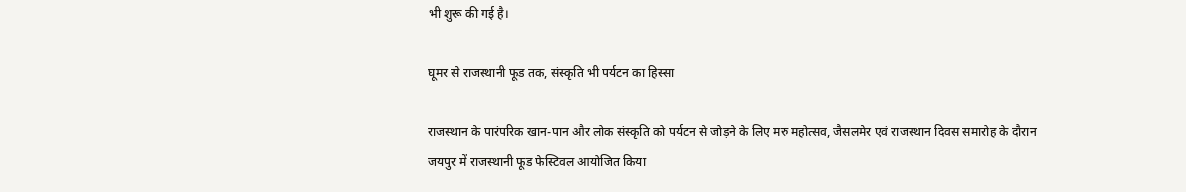भी शुरू की गई है।

घूमर से राजस्थानी फूड तक, संस्कृति भी पर्यटन का हिस्सा

राजस्थान के पारंपरिक खान-पान और लोक संस्कृति को पर्यटन से जोड़ने के लिए मरु महोत्सव, जैसलमेर एवं राजस्थान दिवस समारोह के दौरान जयपुर में राजस्थानी फूड फेस्टिवल आयोजित किया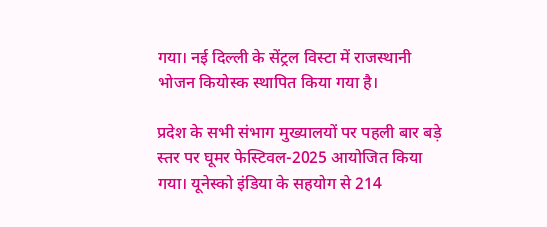गया। नई दिल्ली के सेंट्रल विस्टा में राजस्थानी भोजन कियोस्क स्थापित किया गया है।

प्रदेश के सभी संभाग मुख्यालयों पर पहली बार बड़े स्तर पर घूमर फेस्टिवल-2025 आयोजित किया गया। यूनेस्को इंडिया के सहयोग से 214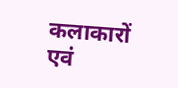कलाकारों एवं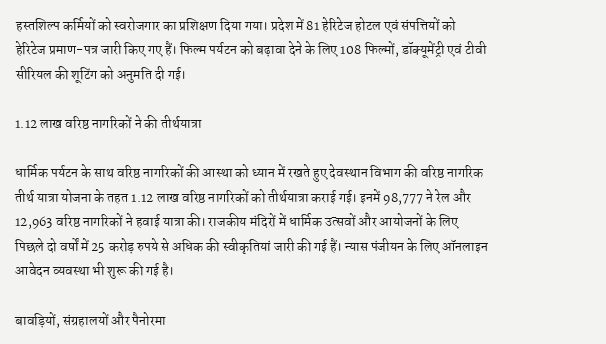हस्तशिल्प कर्मियों को स्वरोजगार का प्रशिक्षण दिया गया। प्रदेश में 81 हेरिटेज होटल एवं संपत्तियों को हेरिटेज प्रमाण-पत्र जारी किए गए हैं। फिल्म पर्यटन को बढ़ावा देने के लिए 108 फिल्मों, डॉक्यूमेंट्री एवं टीवी सीरियल की शूटिंग को अनुमति दी गई।

1.12 लाख वरिष्ठ नागरिकों ने की तीर्थयात्रा

धार्मिक पर्यटन के साथ वरिष्ठ नागरिकों की आस्था को ध्यान में रखते हुए देवस्थान विभाग की वरिष्ठ नागरिक तीर्थ यात्रा योजना के तहत 1.12 लाख वरिष्ठ नागरिकों को तीर्थयात्रा कराई गई। इनमें 98,777 ने रेल और 12,963 वरिष्ठ नागरिकों ने हवाई यात्रा की। राजकीय मंदिरों में धार्मिक उत्सवों और आयोजनों के लिए पिछले दो वर्षों में 25 करोड़ रुपये से अधिक की स्वीकृतियां जारी की गई हैं। न्यास पंजीयन के लिए ऑनलाइन आवेदन व्यवस्था भी शुरू की गई है।

बावड़ियों, संग्रहालयों और पैनोरमा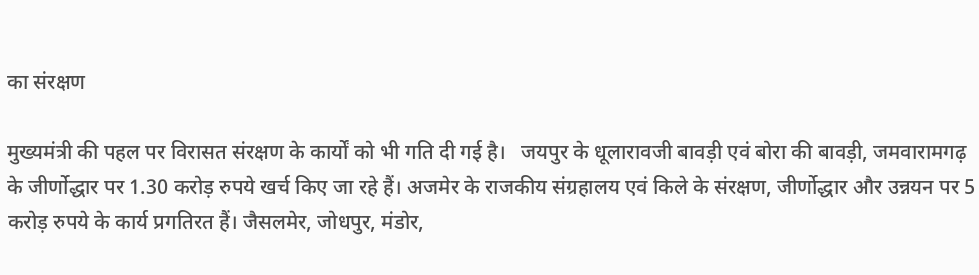का संरक्षण

मुख्यमंत्री की पहल पर विरासत संरक्षण के कार्यों को भी गति दी गई है।   जयपुर के धूलारावजी बावड़ी एवं बोरा की बावड़ी, जमवारामगढ़ के जीर्णोद्धार पर 1.30 करोड़ रुपये खर्च किए जा रहे हैं। अजमेर के राजकीय संग्रहालय एवं किले के संरक्षण, जीर्णोद्धार और उन्नयन पर 5 करोड़ रुपये के कार्य प्रगतिरत हैं। जैसलमेर, जोधपुर, मंडोर,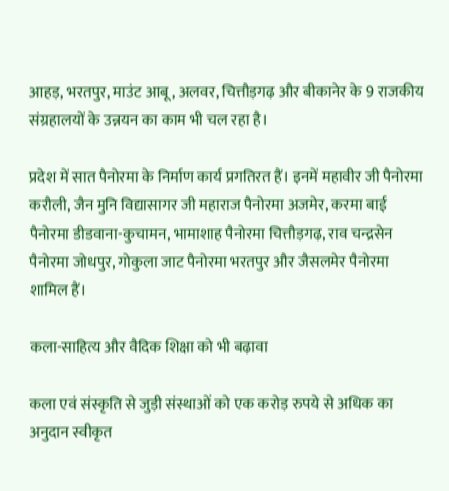आहड़, भरतपुर, माउंट आबू, अलवर, चित्तौड़गढ़ और बीकानेर के 9 राजकीय संग्रहालयों के उन्नयन का काम भी चल रहा है।

प्रदेश में सात पैनोरमा के निर्माण कार्य प्रगतिरत हैं। इनमें महावीर जी पैनोरमा करौली, जैन मुनि विद्यासागर जी महाराज पैनोरमा अजमेर, करमा बाई पैनोरमा डीडवाना-कुचामन, भामाशाह पैनोरमा चित्तौड़गढ़, राव चन्द्रसेन पैनोरमा जोधपुर, गोकुला जाट पैनोरमा भरतपुर और जैसलमेर पैनोरमा शामिल हैं।

कला-साहित्य और वैदिक शिक्षा को भी बढ़ावा

कला एवं संस्कृति से जुड़ी संस्थाओं को एक करोड़ रुपये से अधिक का अनुदान स्वीकृत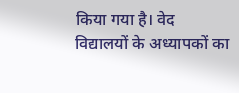किया गया है। वेद विद्यालयों के अध्यापकों का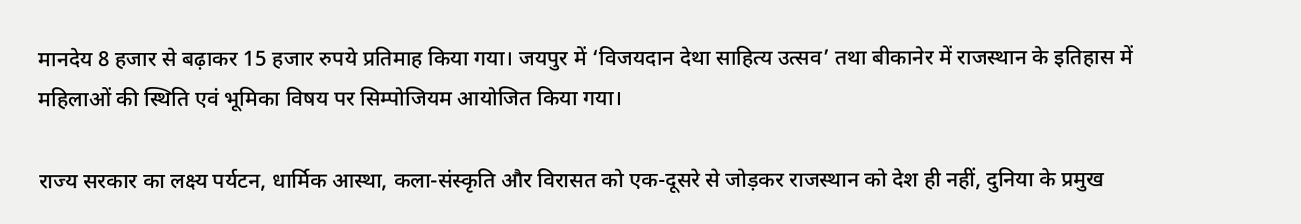मानदेय 8 हजार से बढ़ाकर 15 हजार रुपये प्रतिमाह किया गया। जयपुर में ‘विजयदान देथा साहित्य उत्सव’ तथा बीकानेर में राजस्थान के इतिहास में महिलाओं की स्थिति एवं भूमिका विषय पर सिम्पोजियम आयोजित किया गया।

राज्य सरकार का लक्ष्य पर्यटन, धार्मिक आस्था, कला-संस्कृति और विरासत को एक-दूसरे से जोड़कर राजस्थान को देश ही नहीं, दुनिया के प्रमुख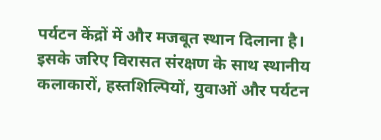पर्यटन केंद्रों में और मजबूत स्थान दिलाना है। इसके जरिए विरासत संरक्षण के साथ स्थानीय कलाकारों, हस्तशिल्पियों, युवाओं और पर्यटन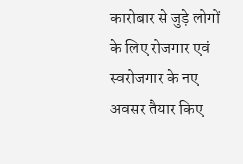कारोबार से जुड़े लोगों के लिए रोजगार एवं स्वरोजगार के नए अवसर तैयार किए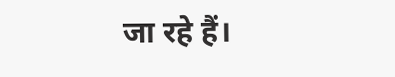जा रहे हैं।